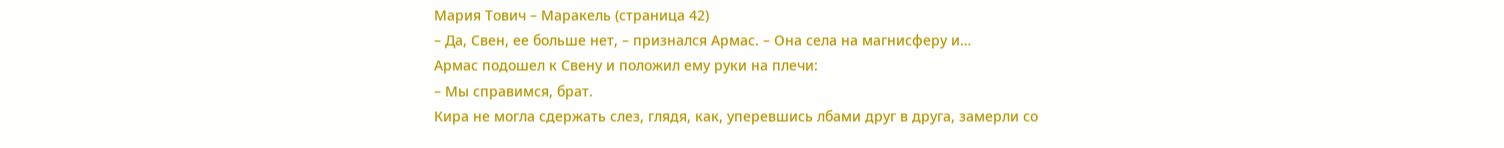Мария Тович – Маракель (страница 42)
– Да, Свен, ее больше нет, – признался Армас. – Она села на магнисферу и…
Армас подошел к Свену и положил ему руки на плечи:
– Мы справимся, брат.
Кира не могла сдержать слез, глядя, как, уперевшись лбами друг в друга, замерли со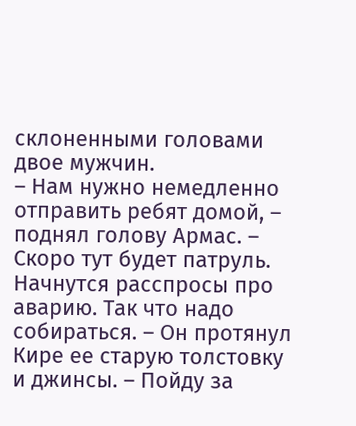склоненными головами двое мужчин.
– Нам нужно немедленно отправить ребят домой, – поднял голову Армас. – Скоро тут будет патруль. Начнутся расспросы про аварию. Так что надо собираться. – Он протянул Кире ее старую толстовку и джинсы. – Пойду за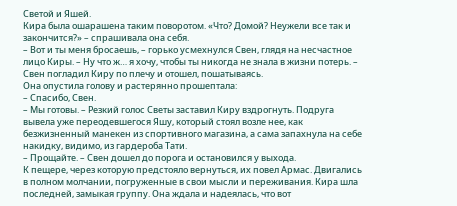Светой и Яшей.
Кира была ошарашена таким поворотом. «Что? Домой? Неужели все так и закончится?» – спрашивала она себя.
– Вот и ты меня бросаешь, – горько усмехнулся Свен, глядя на несчастное лицо Киры. – Ну что ж… я хочу, чтобы ты никогда не знала в жизни потерь. – Свен погладил Киру по плечу и отошел, пошатываясь.
Она опустила голову и растерянно прошептала:
– Спасибо, Свен.
– Мы готовы. – Резкий голос Светы заставил Киру вздрогнуть. Подруга вывела уже переодевшегося Яшу, который стоял возле нее, как безжизненный манекен из спортивного магазина, а сама запахнула на себе накидку, видимо, из гардероба Тати.
– Прощайте. – Свен дошел до порога и остановился у выхода.
К пещере, через которую предстояло вернуться, их повел Армас. Двигались в полном молчании, погруженные в свои мысли и переживания. Кира шла последней, замыкая группу. Она ждала и надеялась, что вот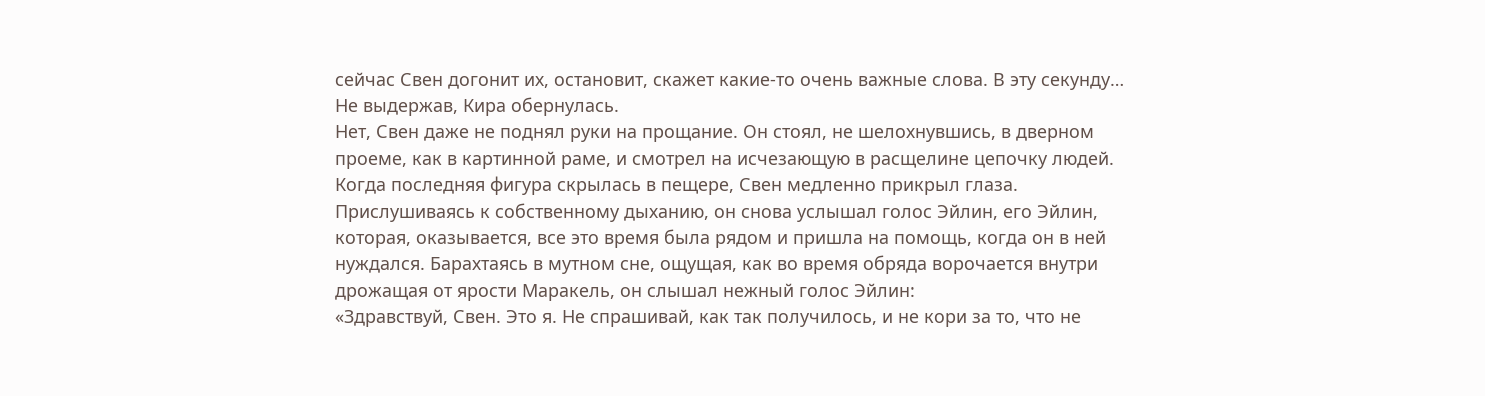сейчас Свен догонит их, остановит, скажет какие-то очень важные слова. В эту секунду…
Не выдержав, Кира обернулась.
Нет, Свен даже не поднял руки на прощание. Он стоял, не шелохнувшись, в дверном проеме, как в картинной раме, и смотрел на исчезающую в расщелине цепочку людей.
Когда последняя фигура скрылась в пещере, Свен медленно прикрыл глаза. Прислушиваясь к собственному дыханию, он снова услышал голос Эйлин, его Эйлин, которая, оказывается, все это время была рядом и пришла на помощь, когда он в ней нуждался. Барахтаясь в мутном сне, ощущая, как во время обряда ворочается внутри дрожащая от ярости Маракель, он слышал нежный голос Эйлин:
«Здравствуй, Свен. Это я. Не спрашивай, как так получилось, и не кори за то, что не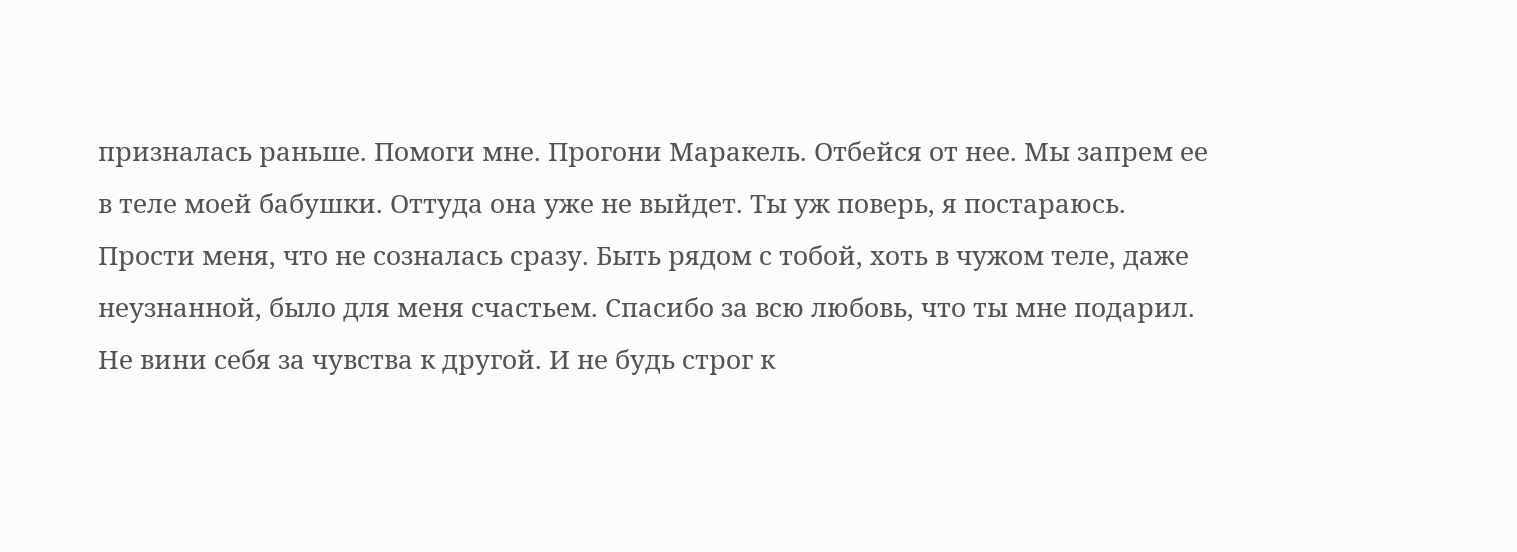призналась раньше. Помоги мне. Прогони Маракель. Отбейся от нее. Мы запрем ее в теле моей бабушки. Оттуда она уже не выйдет. Ты уж поверь, я постараюсь. Прости меня, что не созналась сразу. Быть рядом с тобой, хоть в чужом теле, даже неузнанной, было для меня счастьем. Спасибо за всю любовь, что ты мне подарил. Не вини себя за чувства к другой. И не будь строг к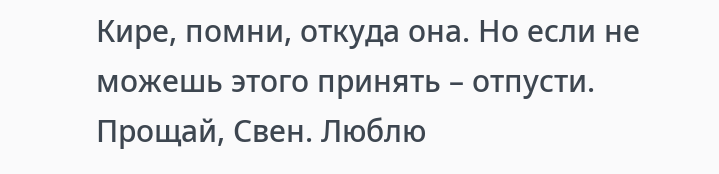Кире, помни, откуда она. Но если не можешь этого принять – отпусти. Прощай, Свен. Люблю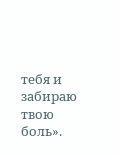тебя и забираю твою боль».